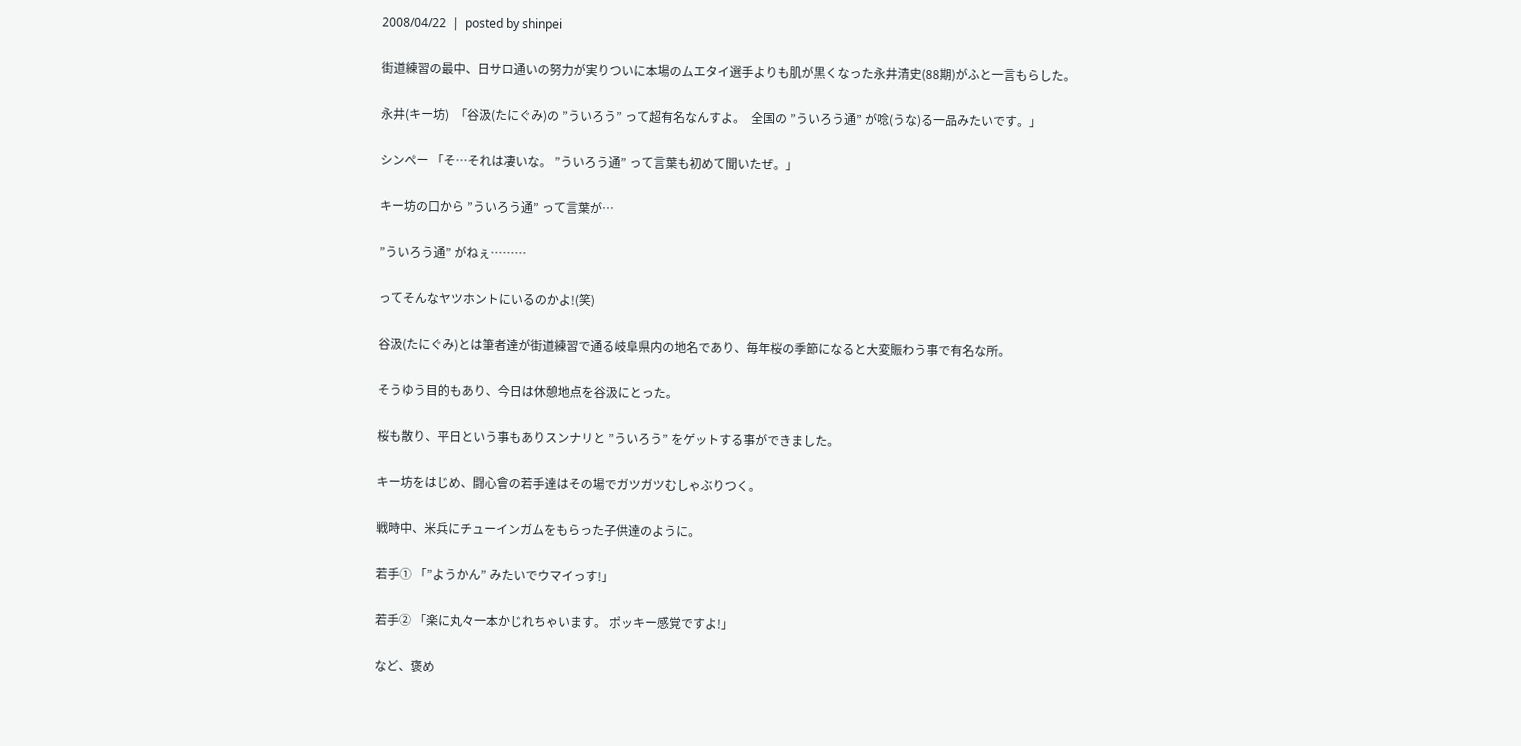2008/04/22  |  posted by shinpei

街道練習の最中、日サロ通いの努力が実りついに本場のムエタイ選手よりも肌が黒くなった永井清史(88期)がふと一言もらした。

永井(キー坊)  「谷汲(たにぐみ)の ”ういろう” って超有名なんすよ。  全国の ”ういろう通” が唸(うな)る一品みたいです。」

シンぺー 「そ…それは凄いな。 ”ういろう通” って言葉も初めて聞いたぜ。」

キー坊の口から ”ういろう通” って言葉が…

”ういろう通” がねぇ………

ってそんなヤツホントにいるのかよ!(笑)

谷汲(たにぐみ)とは筆者達が街道練習で通る岐阜県内の地名であり、毎年桜の季節になると大変賑わう事で有名な所。

そうゆう目的もあり、今日は休憩地点を谷汲にとった。

桜も散り、平日という事もありスンナリと ”ういろう” をゲットする事ができました。

キー坊をはじめ、闘心會の若手達はその場でガツガツむしゃぶりつく。

戦時中、米兵にチューインガムをもらった子供達のように。

若手① 「”ようかん” みたいでウマイっす!」

若手② 「楽に丸々一本かじれちゃいます。 ポッキー感覚ですよ!」

など、褒め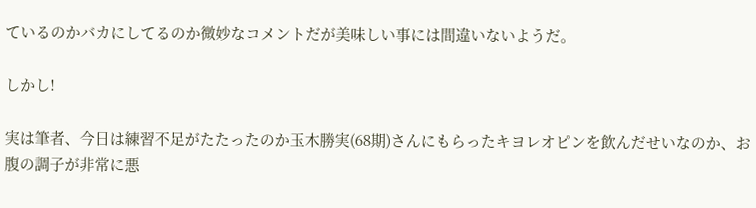ているのかバカにしてるのか微妙なコメントだが美味しい事には間違いないようだ。

しかし!

実は筆者、今日は練習不足がたたったのか玉木勝実(68期)さんにもらったキヨレオピンを飲んだせいなのか、お腹の調子が非常に悪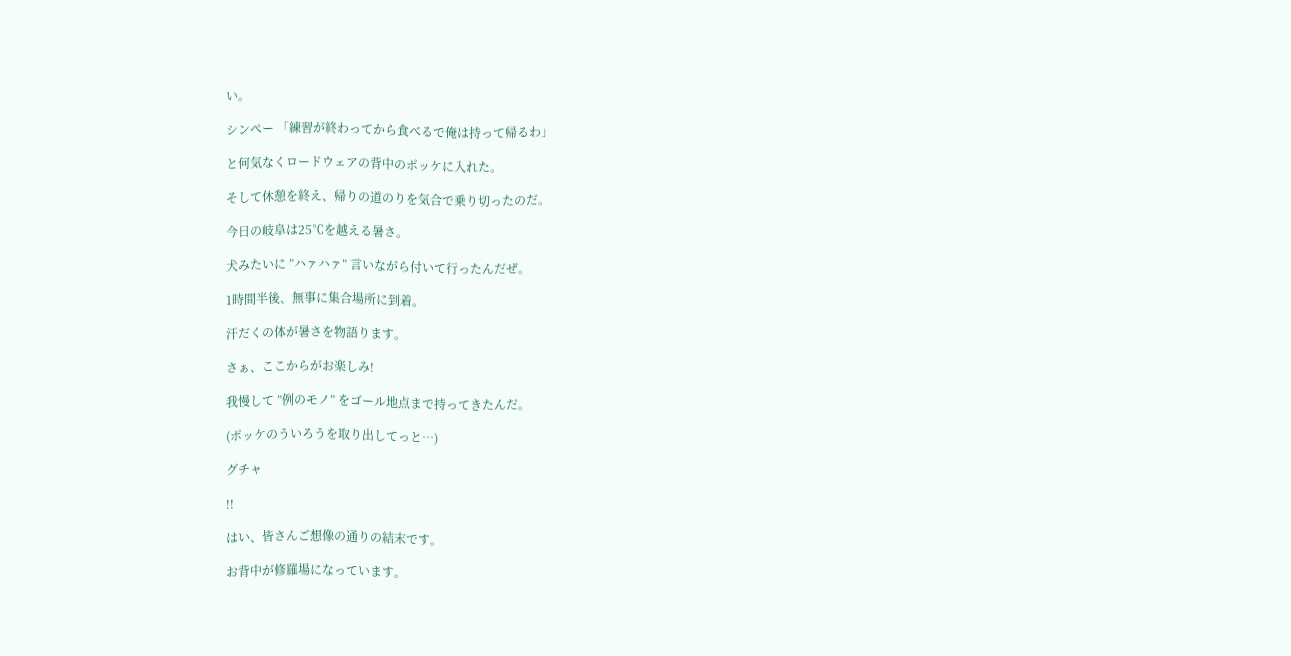い。

シンぺー 「練習が終わってから食べるで俺は持って帰るわ」

と何気なくロードウェアの背中のポッケに入れた。

そして休憩を終え、帰りの道のりを気合で乗り切ったのだ。

今日の岐阜は25℃を越える暑さ。

犬みたいに ”ハァハァ” 言いながら付いて行ったんだぜ。

1時間半後、無事に集合場所に到着。

汗だくの体が暑さを物語ります。

さぁ、ここからがお楽しみ!

我慢して ”例のモノ” をゴール地点まで持ってきたんだ。

(ポッケのういろうを取り出してっと…)

グチャ

!!

はい、皆さんご想像の通りの結末です。

お背中が修羅場になっています。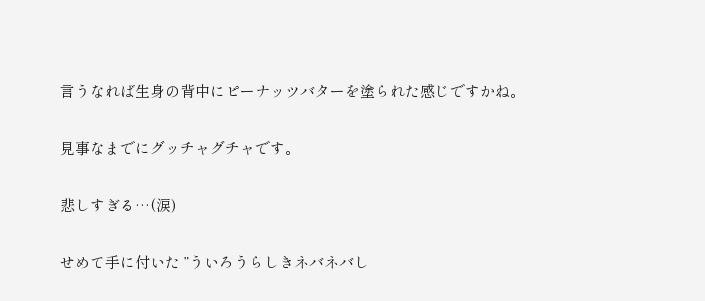言うなれば生身の背中にピーナッツバターを塗られた感じですかね。

見事なまでにグッチャグチャです。

悲しすぎる…(涙)

せめて手に付いた ”ういろうらしきネバネバし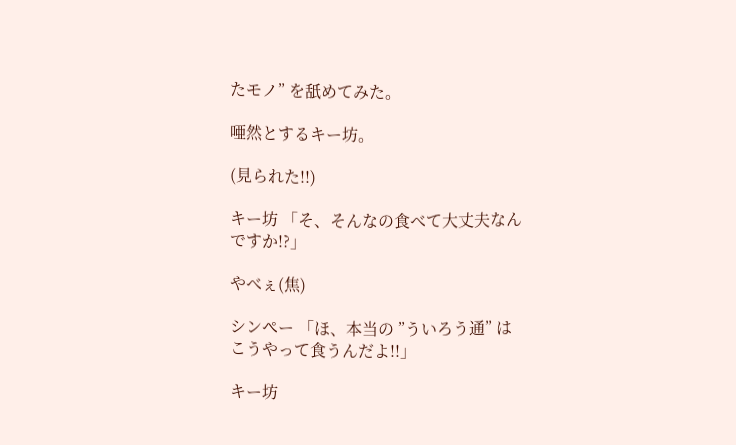たモノ” を舐めてみた。

唖然とするキー坊。

(見られた!!)

キー坊 「そ、そんなの食べて大丈夫なんですか!?」

やべぇ(焦)

シンぺー 「ほ、本当の ”ういろう通” はこうやって食うんだよ!!」

キー坊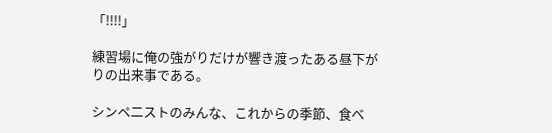「!!!!」

練習場に俺の強がりだけが響き渡ったある昼下がりの出来事である。

シンペ二ストのみんな、これからの季節、食べ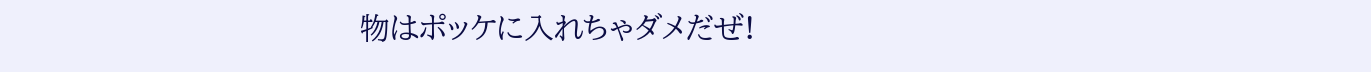物はポッケに入れちゃダメだぜ!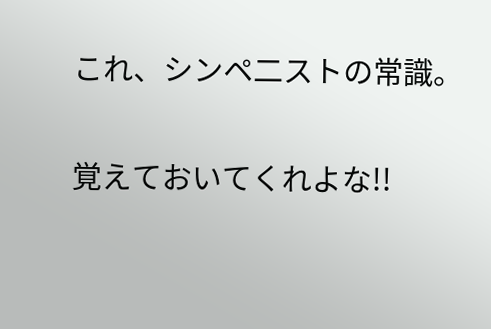これ、シンペ二ストの常識。

覚えておいてくれよな!!